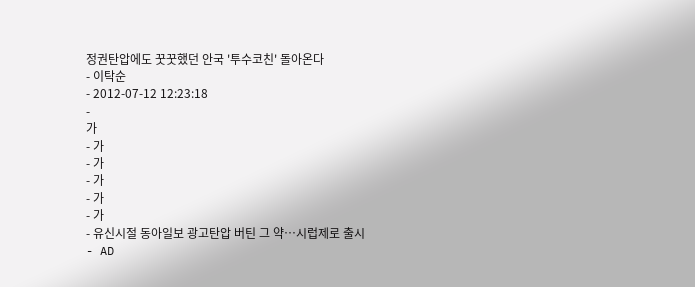정권탄압에도 꿋꿋했던 안국 '투수코친' 돌아온다
- 이탁순
- 2012-07-12 12:23:18
-
가
- 가
- 가
- 가
- 가
- 가
- 유신시절 동아일보 광고탄압 버틴 그 약…시럽제로 출시
- AD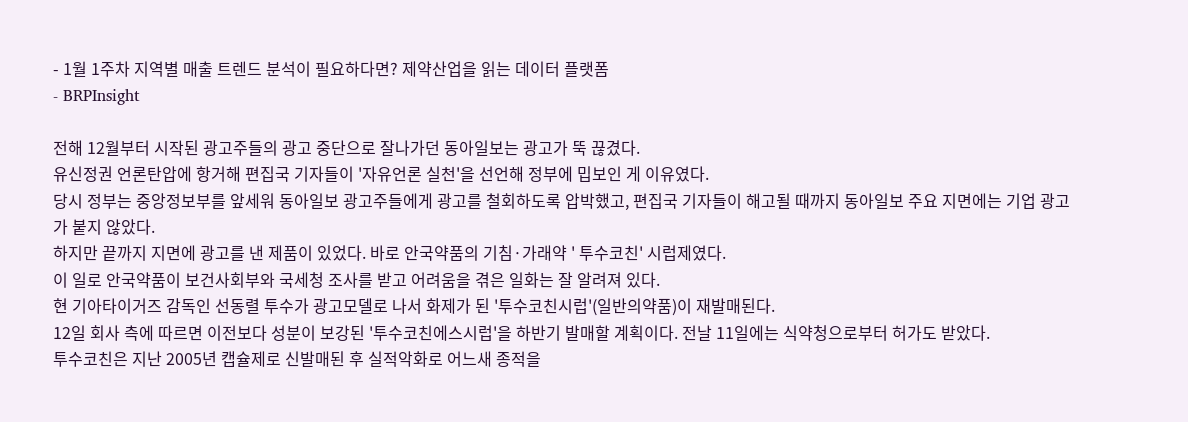- 1월 1주차 지역별 매출 트렌드 분석이 필요하다면? 제약산업을 읽는 데이터 플랫폼
- BRPInsight

전해 12월부터 시작된 광고주들의 광고 중단으로 잘나가던 동아일보는 광고가 뚝 끊겼다.
유신정권 언론탄압에 항거해 편집국 기자들이 '자유언론 실천'을 선언해 정부에 밉보인 게 이유였다.
당시 정부는 중앙정보부를 앞세워 동아일보 광고주들에게 광고를 철회하도록 압박했고, 편집국 기자들이 해고될 때까지 동아일보 주요 지면에는 기업 광고가 붙지 않았다.
하지만 끝까지 지면에 광고를 낸 제품이 있었다. 바로 안국약품의 기침·가래약 ' 투수코친' 시럽제였다.
이 일로 안국약품이 보건사회부와 국세청 조사를 받고 어려움을 겪은 일화는 잘 알려져 있다.
현 기아타이거즈 감독인 선동렬 투수가 광고모델로 나서 화제가 된 '투수코친시럽'(일반의약품)이 재발매된다.
12일 회사 측에 따르면 이전보다 성분이 보강된 '투수코친에스시럽'을 하반기 발매할 계획이다. 전날 11일에는 식약청으로부터 허가도 받았다.
투수코친은 지난 2005년 캡슐제로 신발매된 후 실적악화로 어느새 종적을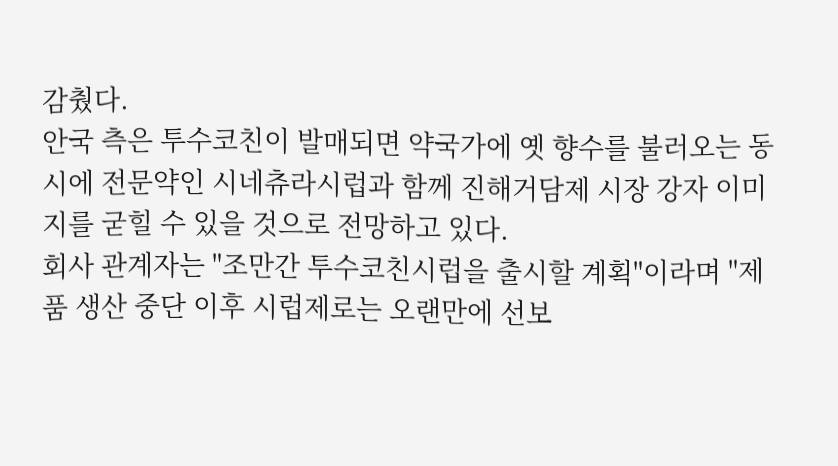감췄다.
안국 측은 투수코친이 발매되면 약국가에 옛 향수를 불러오는 동시에 전문약인 시네츄라시럽과 함께 진해거담제 시장 강자 이미지를 굳힐 수 있을 것으로 전망하고 있다.
회사 관계자는 "조만간 투수코친시럽을 출시할 계획"이라며 "제품 생산 중단 이후 시럽제로는 오랜만에 선보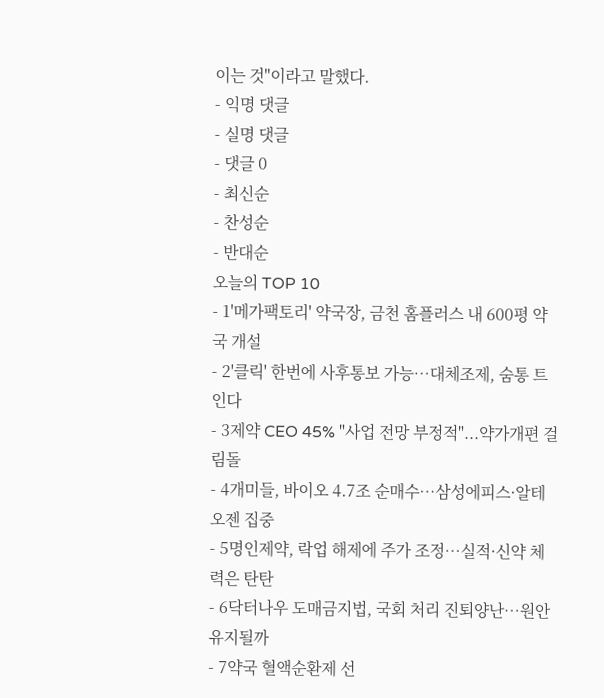이는 것"이라고 말했다.
- 익명 댓글
- 실명 댓글
- 댓글 0
- 최신순
- 찬성순
- 반대순
오늘의 TOP 10
- 1'메가팩토리' 약국장, 금천 홈플러스 내 600평 약국 개설
- 2'클릭' 한번에 사후통보 가능…대체조제, 숨통 트인다
- 3제약 CEO 45% "사업 전망 부정적"...약가개편 걸림돌
- 4개미들, 바이오 4.7조 순매수…삼성에피스·알테오젠 집중
- 5명인제약, 락업 해제에 주가 조정…실적·신약 체력은 탄탄
- 6닥터나우 도매금지법, 국회 처리 진퇴양난…원안 유지될까
- 7약국 혈액순환제 선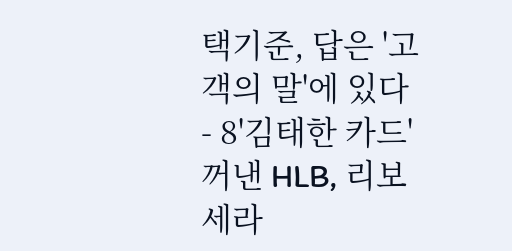택기준, 답은 '고객의 말'에 있다
- 8'김태한 카드' 꺼낸 HLB, 리보세라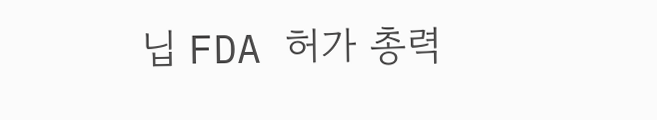닙 FDA 허가 총력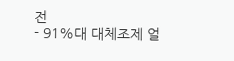전
- 91%대 대체조제 얼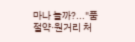마나 늘까?..."품절약·원거리 처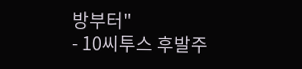방부터"
- 10씨투스 후발주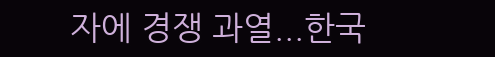자에 경쟁 과열...한국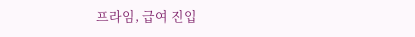프라임, 급여 진입